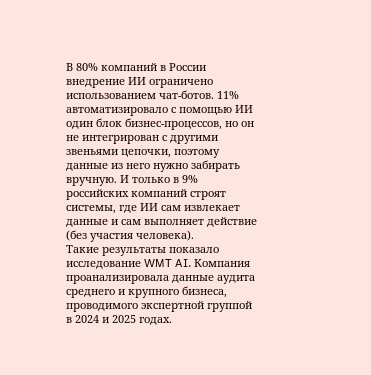В 80% компаний в России внедрение ИИ ограничено использованием чат-ботов. 11% автоматизировало с помощью ИИ один блок бизнес-процессов, но он не интегрирован с другими звеньями цепочки, поэтому данные из него нужно забирать вручную. И только в 9% российских компаний строят системы, где ИИ сам извлекает данные и сам выполняет действие (без участия человека).
Такие результаты показало исследование WMT AI. Компания проанализировала данные аудита среднего и крупного бизнеса, проводимого экспертной группой в 2024 и 2025 годах.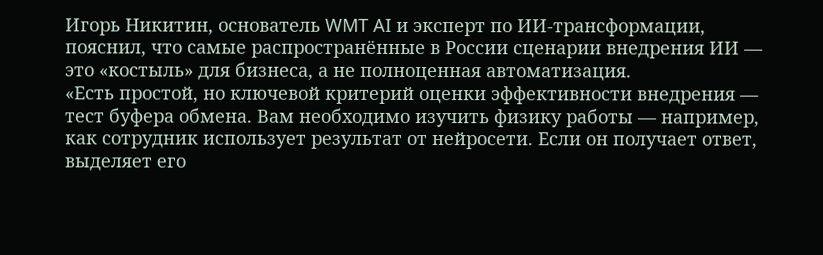Игорь Никитин, основатель WMT AI и эксперт по ИИ-трансформации, пояснил, что самые распространённые в России сценарии внедрения ИИ — это «костыль» для бизнеса, а не полноценная автоматизация.
«Есть простой, но ключевой критерий оценки эффективности внедрения — тест буфера обмена. Вам необходимо изучить физику работы — например, как сотрудник использует результат от нейросети. Если он получает ответ, выделяет его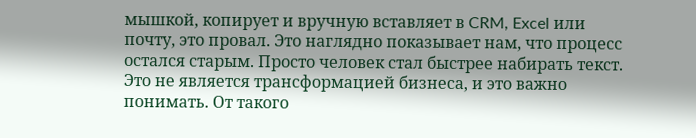мышкой, копирует и вручную вставляет в CRM, Excel или почту, это провал. Это наглядно показывает нам, что процесс остался старым. Просто человек стал быстрее набирать текст. Это не является трансформацией бизнеса, и это важно понимать. От такого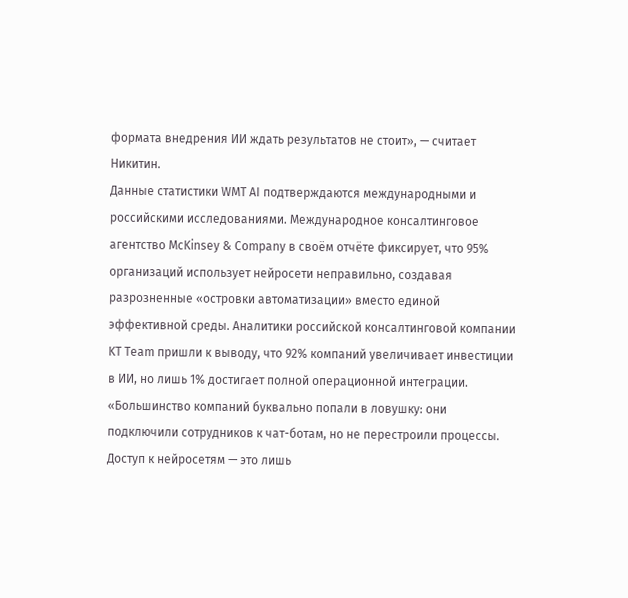формата внедрения ИИ ждать результатов не стоит», — считает Никитин.
Данные статистики WMT AI подтверждаются международными и российскими исследованиями. Международное консалтинговое агентство McKinsey & Company в своём отчёте фиксирует, что 95% организаций использует нейросети неправильно, создавая разрозненные «островки автоматизации» вместо единой эффективной среды. Аналитики российской консалтинговой компании KT Team пришли к выводу, что 92% компаний увеличивает инвестиции в ИИ, но лишь 1% достигает полной операционной интеграции.
«Большинство компаний буквально попали в ловушку: они подключили сотрудников к чат-ботам, но не перестроили процессы. Доступ к нейросетям — это лишь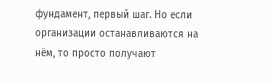фундамент, первый шаг. Но если организации останавливаются на нём, то просто получают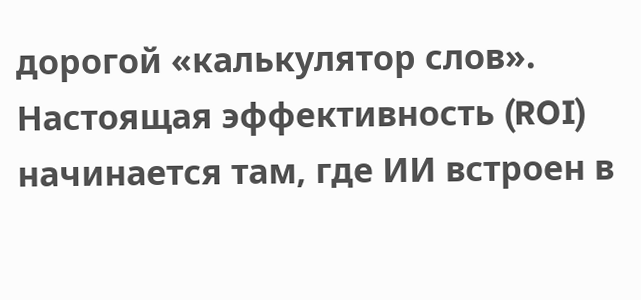дорогой «калькулятор слов». Настоящая эффективность (ROI) начинается там, где ИИ встроен в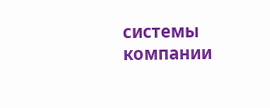системы компании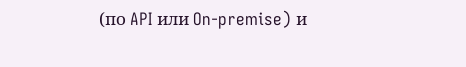(по API или On-premise) и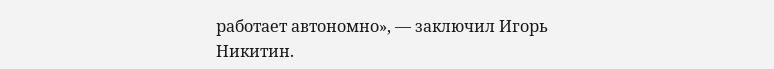работает автономно», — заключил Игорь Никитин.